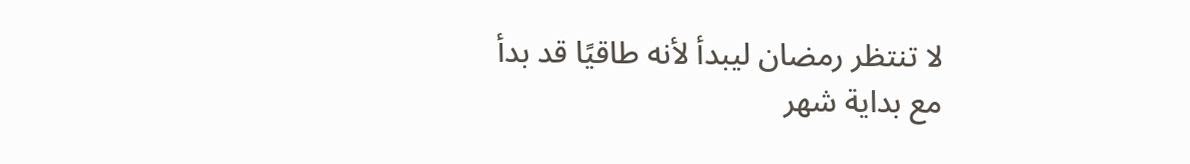لا تنتظر رمضان ليبدأ لأنه طاقيًا قد بدأ
مع بداية شهر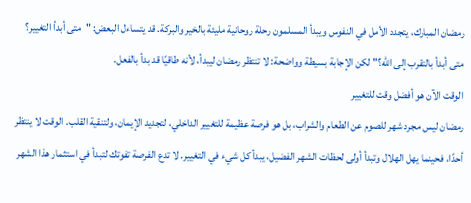رمضان المبارك، يتجدد الأمل في النفوس ويبدأ المسلمون رحلة روحانية مليئة بالخير والبركة. قد يتساءل البعض: "متى أبدأ التغيير؟ متى أبدأ بالتقرب إلى الله؟" لكن الإجابة بسيطة وواضحة: لا تنتظر رمضان ليبدأ، لأنه طاقيًا قد بدأ بالفعل.
الوقت الآن هو أفضل وقت للتغيير
رمضان ليس مجرد شهر للصوم عن الطعام والشراب، بل هو فرصة عظيمة للتغيير الداخلي، لتجديد الإيمان، ولتنقية القلب. الوقت لا ينتظر أحدًا، فحينما يهل الهلال وتبدأ أولى لحظات الشهر الفضيل، يبدأ كل شيء في التغيير. لا تدع الفرصة تفوتك لتبدأ في استثمار هذا الشهر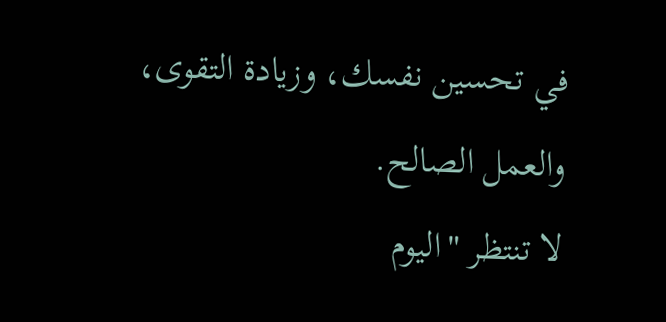في تحسين نفسك، وزيادة التقوى، والعمل الصالح.
لا تنتظر "اليوم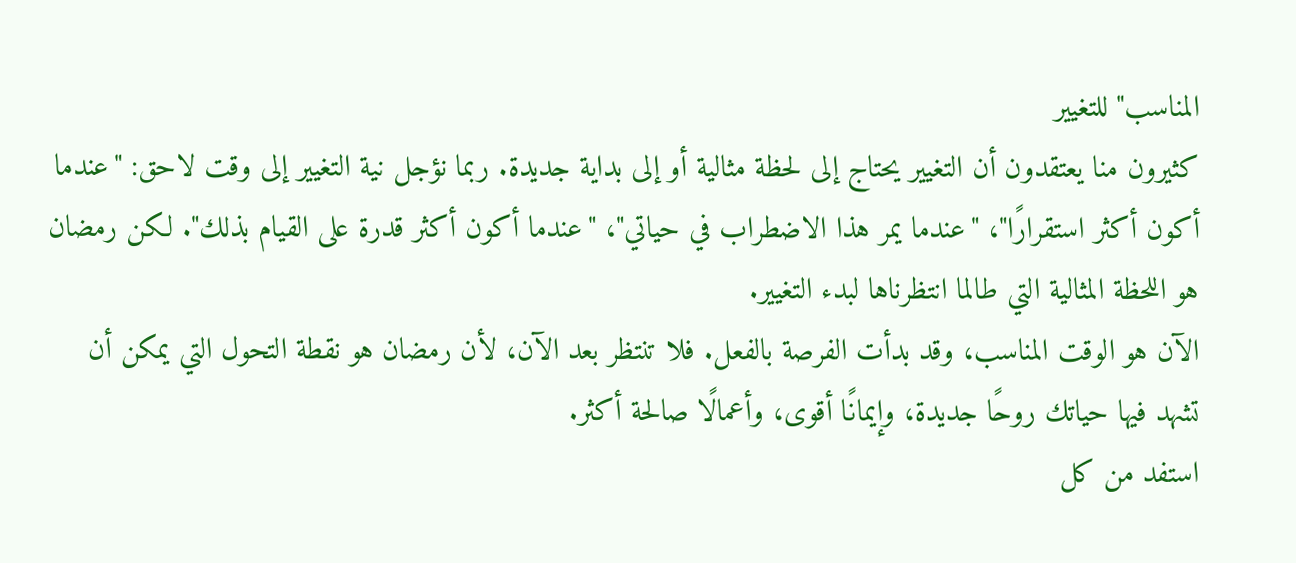المناسب" للتغيير
كثيرون منا يعتقدون أن التغيير يحتاج إلى لحظة مثالية أو إلى بداية جديدة. ربما نؤجل نية التغيير إلى وقت لاحق: "عندما أكون أكثر استقرارًا"، "عندما يمر هذا الاضطراب في حياتي"، "عندما أكون أكثر قدرة على القيام بذلك". لكن رمضان هو اللحظة المثالية التي طالما انتظرناها لبدء التغيير.
الآن هو الوقت المناسب، وقد بدأت الفرصة بالفعل. فلا تنتظر بعد الآن، لأن رمضان هو نقطة التحول التي يمكن أن تشهد فيها حياتك روحًا جديدة، وإيمانًا أقوى، وأعمالًا صالحة أكثر.
استفد من كل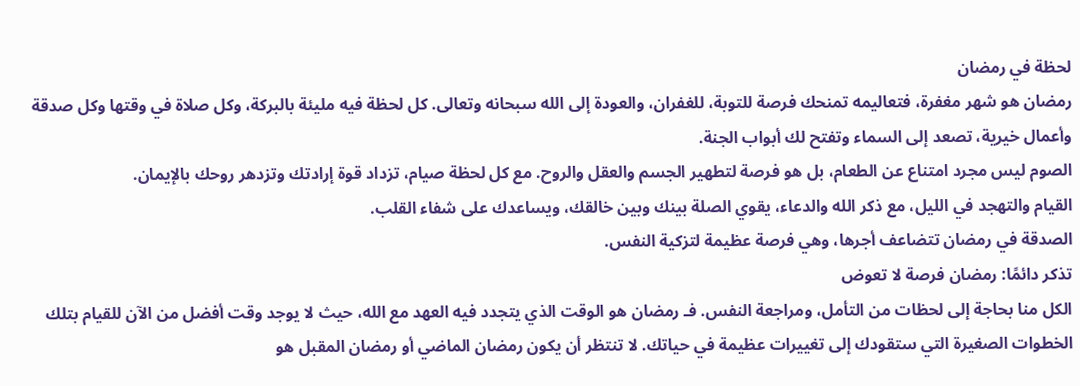لحظة في رمضان
رمضان هو شهر مغفرة، فتعاليمه تمنحك فرصة للتوبة، للغفران، والعودة إلى الله سبحانه وتعالى. كل لحظة فيه مليئة بالبركة، وكل صلاة في وقتها وكل صدقة وأعمال خيرية، تصعد إلى السماء وتفتح لك أبواب الجنة.
الصوم ليس مجرد امتناع عن الطعام، بل هو فرصة لتطهير الجسم والعقل والروح. مع كل لحظة صيام، تزداد قوة إرادتك وتزدهر روحك بالإيمان.
القيام والتهجد في الليل، مع ذكر الله والدعاء، يقوي الصلة بينك وبين خالقك، ويساعدك على شفاء القلب.
الصدقة في رمضان تتضاعف أجرها، وهي فرصة عظيمة لتزكية النفس.
تذكر دائمًا: رمضان فرصة لا تعوض
الكل منا بحاجة إلى لحظات من التأمل، ومراجعة النفس. فـ رمضان هو الوقت الذي يتجدد فيه العهد مع الله، حيث لا يوجد وقت أفضل من الآن للقيام بتلك الخطوات الصغيرة التي ستقودك إلى تغييرات عظيمة في حياتك. لا تنتظر أن يكون رمضان الماضي أو رمضان المقبل هو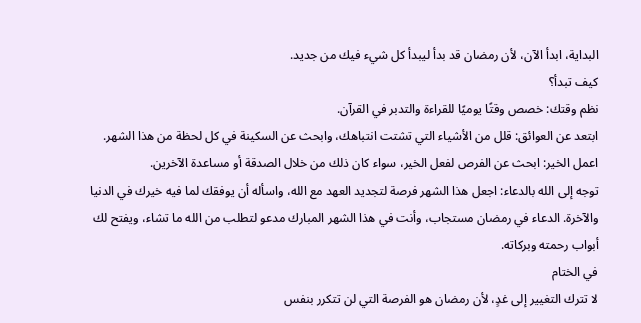البداية، ابدأ الآن، لأن رمضان قد بدأ ليبدأ كل شيء فيك من جديد.
كيف تبدأ؟
نظم وقتك: خصص وقتًا يوميًا للقراءة والتدبر في القرآن.
ابتعد عن العوائق: قلل من الأشياء التي تشتت انتباهك، وابحث عن السكينة في كل لحظة من هذا الشهر.
اعمل الخير: ابحث عن الفرص لفعل الخير، سواء كان ذلك من خلال الصدقة أو مساعدة الآخرين.
توجه إلى الله بالدعاء: اجعل هذا الشهر فرصة لتجديد العهد مع الله، واسأله أن يوفقك لما فيه خيرك في الدنيا والآخرة. الدعاء في رمضان مستجاب، وأنت في هذا الشهر المبارك مدعو لتطلب من الله ما تشاء، ويفتح لك أبواب رحمته وبركاته.
في الختام
لا تترك التغيير إلى غدٍ، لأن رمضان هو الفرصة التي لن تتكرر بنفس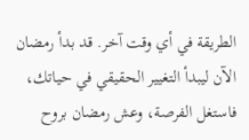الطريقة في أي وقت آخر. قد بدأ رمضان الآن ليبدأ التغيير الحقيقي في حياتك، فاستغل الفرصة، وعش رمضان بروح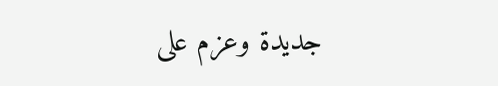جديدة وعزم على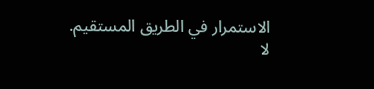الاستمرار في الطريق المستقيم.
لا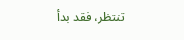تنتظر، فقد بدأ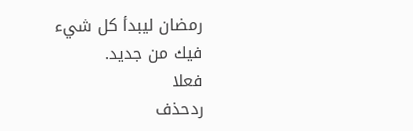رمضان ليبدأ كل شيء فيك من جديد.
فعلا
ردحذف